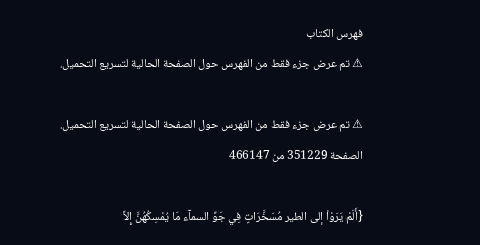فهرس الكتاب
⚠ تم عرض جزء فقط من الفهرس حول الصفحة الحالية لتسريع التحميل.

⚠ تم عرض جزء فقط من الفهرس حول الصفحة الحالية لتسريع التحميل.
الصفحة 351229 من 466147

{أَلَمْ يَرَوْاْ إلى الطير مُسَخَّرَاتٍ فِي جَوِّ السمآء مَا يُمْسِكُهُنَّ إِلاَّ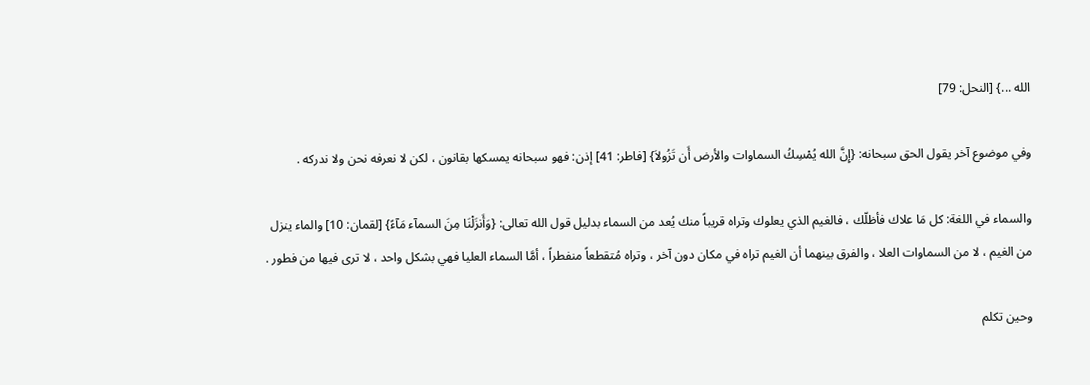الله ...} [النحل: 79]

وفي موضوع آخر يقول الحق سبحانه: {إِنَّ الله يُمْسِكُ السماوات والأرض أَن تَزُولاَ} [فاطر: 41] إذن: فهو سبحانه يمسكها بقانون ، لكن لا نعرفه نحن ولا ندركه .

والسماء في اللغة: كل مَا علاك فأظلّك ، فالغيم الذي يعلوك وتراه قريباً منك يُعد من السماء بدليل قول الله تعالى: {وَأَنزَلْنَا مِنَ السمآء مَآءً} [لقمان: 10] والماء ينزل من الغيم ، لا من السماوات العلا ، والفرق بينهما أن الغيم تراه في مكان دون آخر ، وتراه مُتقطعاً منفطراً ، أمَّا السماء العليا فهي بشكل واحد ، لا ترى فيها من فطور .

وحين تكلم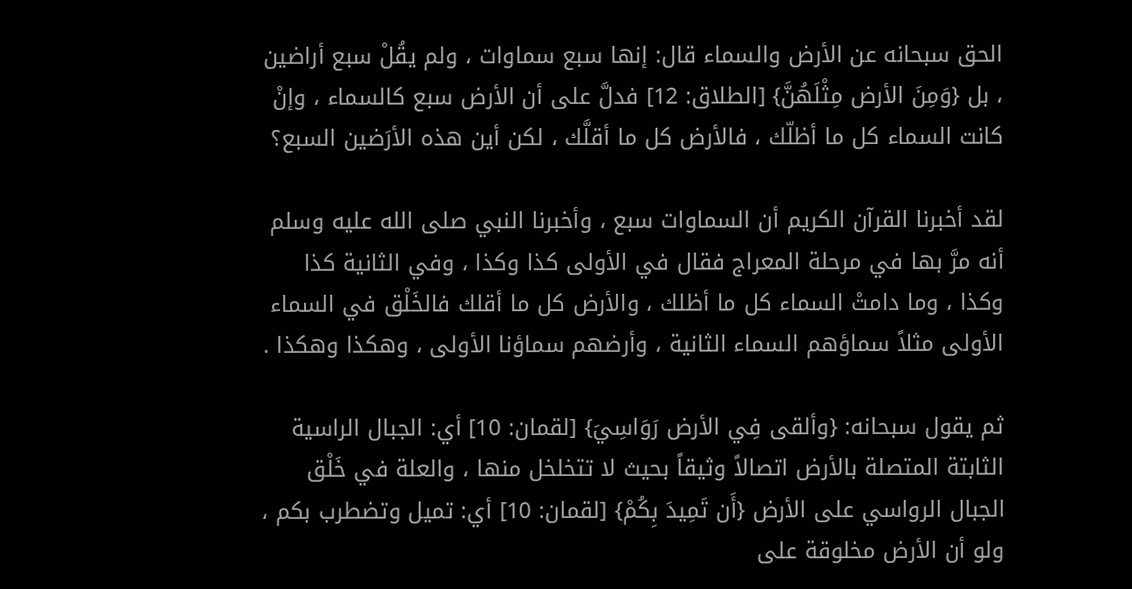الحق سبحانه عن الأرض والسماء قال: إنها سبع سماوات ، ولم يقُلْ سبع أراضين ، بل {وَمِنَ الأرض مِثْلَهُنَّ} [الطلاق: 12] فدلَّ على أن الأرض سبع كالسماء ، وإنْ كانت السماء كل ما أظلّك ، فالأرض كل ما أقلَّك ، لكن أين هذه الأرَضين السبع؟

لقد أخبرنا القرآن الكريم أن السماوات سبع ، وأخبرنا النبي صلى الله عليه وسلم أنه مرَّ بها في مرحلة المعراج فقال في الأولى كذا وكذا ، وفي الثانية كذا وكذا ، وما دامتْ السماء كل ما أظلك ، والأرض كل ما أقلك فالخَلْق في السماء الأولى مثلاً سماؤهم السماء الثانية ، وأرضهم سماؤنا الأولى ، وهكذا وهكذا .

ثم يقول سبحانه: {وألقى فِي الأرض رَوَاسِيَ} [لقمان: 10] أي: الجبال الراسية الثابتة المتصلة بالأرض اتصالاً وثيقاً بحيث لا تتخلخل منها ، والعلة في خَلْق الجبال الرواسي على الأرض {أَن تَمِيدَ بِكُمْ} [لقمان: 10] أي: تميل وتضطرب بكم ، ولو أن الأرض مخلوقة على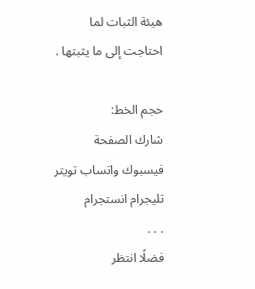هيئة الثبات لما احتاجت إلى ما يثبتها .

حجم الخط:
شارك الصفحة
فيسبوك واتساب تويتر تليجرام انستجرام
. . .
فضلًا انتظر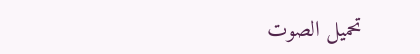تحميل الصوت